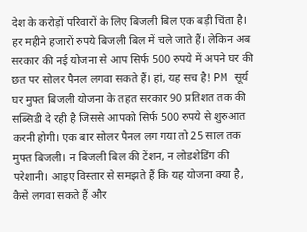देश के करोड़ों परिवारों के लिए बिजली बिल एक बड़ी चिंता है। हर महीने हजारों रुपये बिजली बिल में चले जाते हैं। लेकिन अब सरकार की नई योजना से आप सिर्फ 500 रुपये में अपने घर की छत पर सोलर पैनल लगवा सकते हैं। हां, यह सच है! PM सूर्य घर मुफ्त बिजली योजना के तहत सरकार 90 प्रतिशत तक की सब्सिडी दे रही है जिससे आपको सिर्फ 500 रुपये से शुरुआत करनी होगी। एक बार सोलर पैनल लग गया तो 25 साल तक मुफ्त बिजली। न बिजली बिल की टेंशन, न लोडशेडिंग की परेशानी। आइए विस्तार से समझते हैं कि यह योजना क्या है, कैसे लगवा सकते हैं और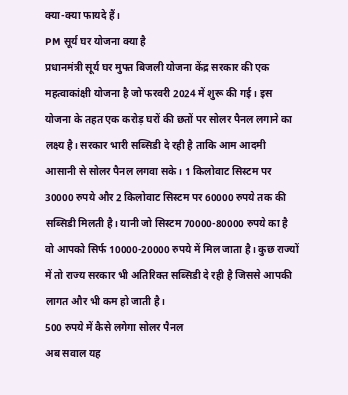क्या-क्या फायदे हैं।
PM सूर्य घर योजना क्या है
प्रधानमंत्री सूर्य घर मुफ्त बिजली योजना केंद्र सरकार की एक महत्वाकांक्षी योजना है जो फरवरी 2024 में शुरू की गई। इस योजना के तहत एक करोड़ घरों की छतों पर सोलर पैनल लगाने का लक्ष्य है। सरकार भारी सब्सिडी दे रही है ताकि आम आदमी आसानी से सोलर पैनल लगवा सके। 1 किलोवाट सिस्टम पर 30000 रुपये और 2 किलोवाट सिस्टम पर 60000 रुपये तक की सब्सिडी मिलती है। यानी जो सिस्टम 70000-80000 रुपये का है वो आपको सिर्फ 10000-20000 रुपये में मिल जाता है। कुछ राज्यों में तो राज्य सरकार भी अतिरिक्त सब्सिडी दे रही है जिससे आपकी लागत और भी कम हो जाती है।
500 रुपये में कैसे लगेगा सोलर पैनल
अब सवाल यह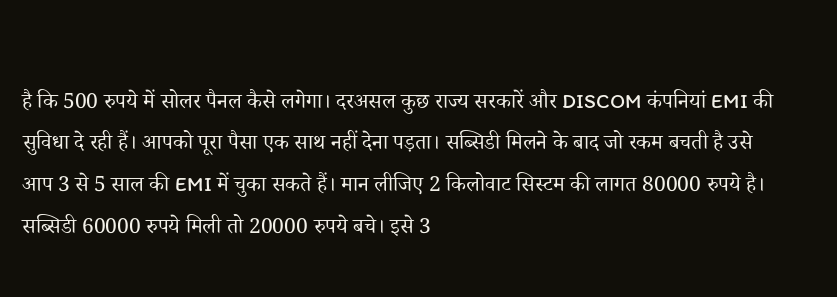है कि 500 रुपये में सोलर पैनल कैसे लगेगा। दरअसल कुछ राज्य सरकारें और DISCOM कंपनियां EMI की सुविधा दे रही हैं। आपको पूरा पैसा एक साथ नहीं देना पड़ता। सब्सिडी मिलने के बाद जो रकम बचती है उसे आप 3 से 5 साल की EMI में चुका सकते हैं। मान लीजिए 2 किलोवाट सिस्टम की लागत 80000 रुपये है। सब्सिडी 60000 रुपये मिली तो 20000 रुपये बचे। इसे 3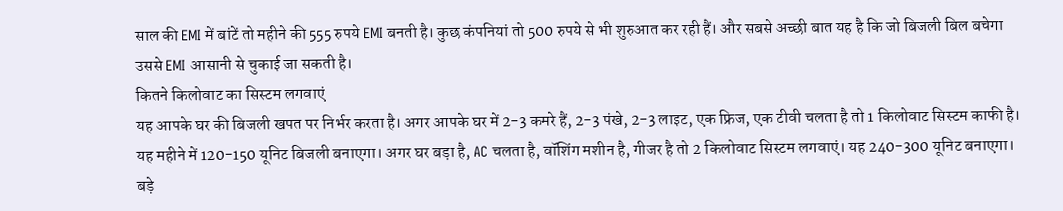साल की EMI में बांटें तो महीने की 555 रुपये EMI बनती है। कुछ कंपनियां तो 500 रुपये से भी शुरुआत कर रही हैं। और सबसे अच्छी बात यह है कि जो बिजली बिल बचेगा उससे EMI आसानी से चुकाई जा सकती है।
कितने किलोवाट का सिस्टम लगवाएं
यह आपके घर की बिजली खपत पर निर्भर करता है। अगर आपके घर में 2-3 कमरे हैं, 2-3 पंखे, 2-3 लाइट, एक फ्रिज, एक टीवी चलता है तो 1 किलोवाट सिस्टम काफी है। यह महीने में 120-150 यूनिट बिजली बनाएगा। अगर घर बड़ा है, AC चलता है, वॉशिंग मशीन है, गीजर है तो 2 किलोवाट सिस्टम लगवाएं। यह 240-300 यूनिट बनाएगा। बड़े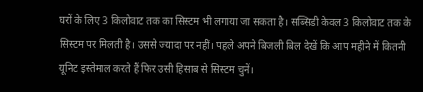घरों के लिए 3 किलोवाट तक का सिस्टम भी लगाया जा सकता है। सब्सिडी केवल 3 किलोवाट तक के सिस्टम पर मिलती है। उससे ज्यादा पर नहीं। पहले अपने बिजली बिल देखें कि आप महीने में कितनी यूनिट इस्तेमाल करते हैं फिर उसी हिसाब से सिस्टम चुनें।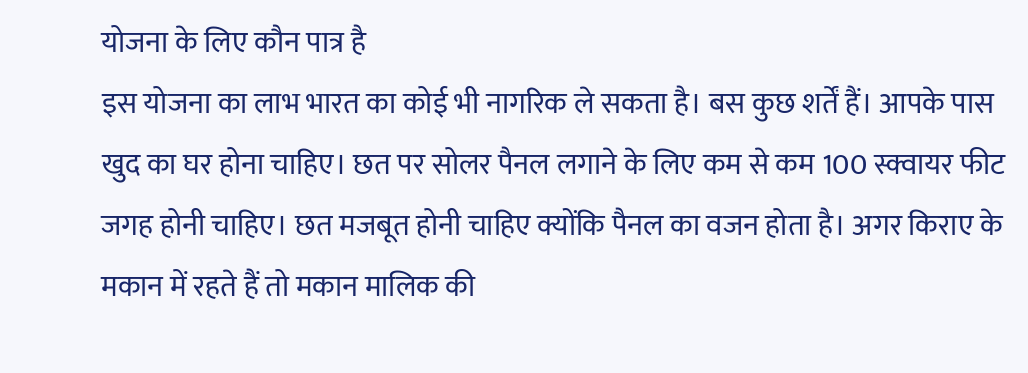योजना के लिए कौन पात्र है
इस योजना का लाभ भारत का कोई भी नागरिक ले सकता है। बस कुछ शर्तें हैं। आपके पास खुद का घर होना चाहिए। छत पर सोलर पैनल लगाने के लिए कम से कम 100 स्क्वायर फीट जगह होनी चाहिए। छत मजबूत होनी चाहिए क्योंकि पैनल का वजन होता है। अगर किराए के मकान में रहते हैं तो मकान मालिक की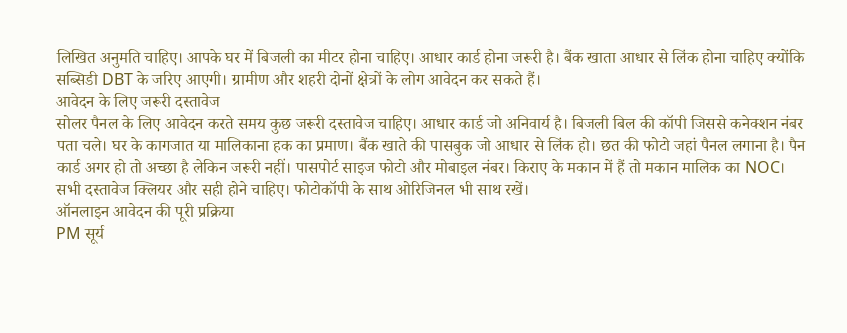लिखित अनुमति चाहिए। आपके घर में बिजली का मीटर होना चाहिए। आधार कार्ड होना जरूरी है। बैंक खाता आधार से लिंक होना चाहिए क्योंकि सब्सिडी DBT के जरिए आएगी। ग्रामीण और शहरी दोनों क्षेत्रों के लोग आवेदन कर सकते हैं।
आवेदन के लिए जरूरी दस्तावेज
सोलर पैनल के लिए आवेदन करते समय कुछ जरूरी दस्तावेज चाहिए। आधार कार्ड जो अनिवार्य है। बिजली बिल की कॉपी जिससे कनेक्शन नंबर पता चले। घर के कागजात या मालिकाना हक का प्रमाण। बैंक खाते की पासबुक जो आधार से लिंक हो। छत की फोटो जहां पैनल लगाना है। पैन कार्ड अगर हो तो अच्छा है लेकिन जरूरी नहीं। पासपोर्ट साइज फोटो और मोबाइल नंबर। किराए के मकान में हैं तो मकान मालिक का NOC। सभी दस्तावेज क्लियर और सही होने चाहिए। फोटोकॉपी के साथ ओरिजिनल भी साथ रखें।
ऑनलाइन आवेदन की पूरी प्रक्रिया
PM सूर्य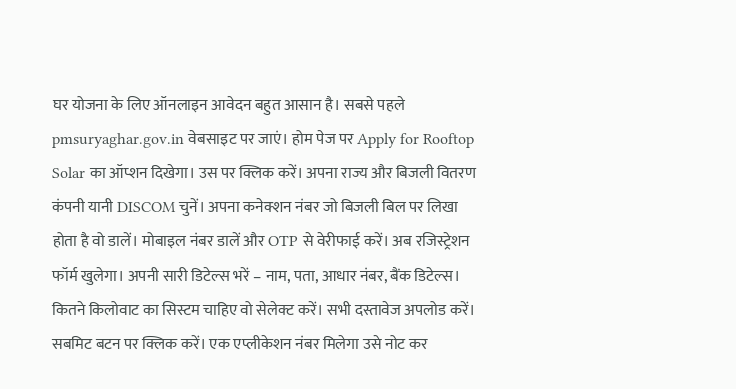घर योजना के लिए ऑनलाइन आवेदन बहुत आसान है। सबसे पहले pmsuryaghar.gov.in वेबसाइट पर जाएं। होम पेज पर Apply for Rooftop Solar का ऑप्शन दिखेगा। उस पर क्लिक करें। अपना राज्य और बिजली वितरण कंपनी यानी DISCOM चुनें। अपना कनेक्शन नंबर जो बिजली बिल पर लिखा होता है वो डालें। मोबाइल नंबर डालें और OTP से वेरीफाई करें। अब रजिस्ट्रेशन फॉर्म खुलेगा। अपनी सारी डिटेल्स भरें – नाम, पता, आधार नंबर, बैंक डिटेल्स। कितने किलोवाट का सिस्टम चाहिए वो सेलेक्ट करें। सभी दस्तावेज अपलोड करें। सबमिट बटन पर क्लिक करें। एक एप्लीकेशन नंबर मिलेगा उसे नोट कर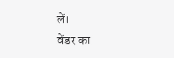लें।
वेंडर का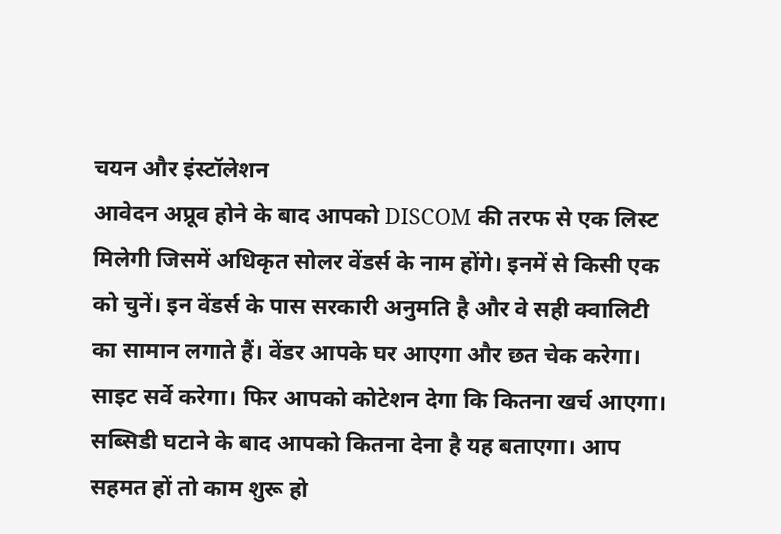चयन और इंस्टॉलेशन
आवेदन अप्रूव होने के बाद आपको DISCOM की तरफ से एक लिस्ट मिलेगी जिसमें अधिकृत सोलर वेंडर्स के नाम होंगे। इनमें से किसी एक को चुनें। इन वेंडर्स के पास सरकारी अनुमति है और वे सही क्वालिटी का सामान लगाते हैं। वेंडर आपके घर आएगा और छत चेक करेगा। साइट सर्वे करेगा। फिर आपको कोटेशन देगा कि कितना खर्च आएगा। सब्सिडी घटाने के बाद आपको कितना देना है यह बताएगा। आप सहमत हों तो काम शुरू हो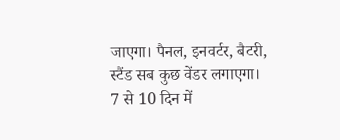जाएगा। पैनल, इनवर्टर, बैटरी, स्टैंड सब कुछ वेंडर लगाएगा। 7 से 10 दिन में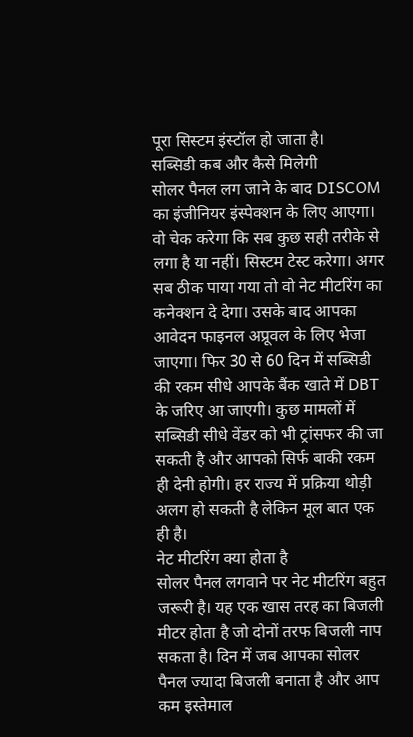पूरा सिस्टम इंस्टॉल हो जाता है।
सब्सिडी कब और कैसे मिलेगी
सोलर पैनल लग जाने के बाद DISCOM का इंजीनियर इंस्पेक्शन के लिए आएगा। वो चेक करेगा कि सब कुछ सही तरीके से लगा है या नहीं। सिस्टम टेस्ट करेगा। अगर सब ठीक पाया गया तो वो नेट मीटरिंग का कनेक्शन दे देगा। उसके बाद आपका आवेदन फाइनल अप्रूवल के लिए भेजा जाएगा। फिर 30 से 60 दिन में सब्सिडी की रकम सीधे आपके बैंक खाते में DBT के जरिए आ जाएगी। कुछ मामलों में सब्सिडी सीधे वेंडर को भी ट्रांसफर की जा सकती है और आपको सिर्फ बाकी रकम ही देनी होगी। हर राज्य में प्रक्रिया थोड़ी अलग हो सकती है लेकिन मूल बात एक ही है।
नेट मीटरिंग क्या होता है
सोलर पैनल लगवाने पर नेट मीटरिंग बहुत जरूरी है। यह एक खास तरह का बिजली मीटर होता है जो दोनों तरफ बिजली नाप सकता है। दिन में जब आपका सोलर पैनल ज्यादा बिजली बनाता है और आप कम इस्तेमाल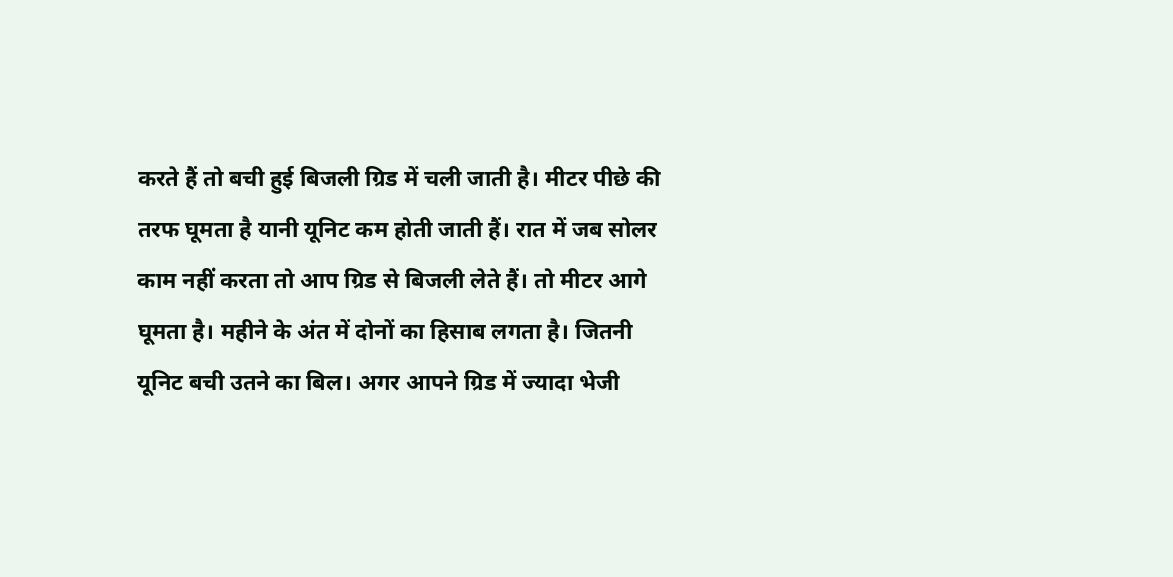करते हैं तो बची हुई बिजली ग्रिड में चली जाती है। मीटर पीछे की तरफ घूमता है यानी यूनिट कम होती जाती हैं। रात में जब सोलर काम नहीं करता तो आप ग्रिड से बिजली लेते हैं। तो मीटर आगे घूमता है। महीने के अंत में दोनों का हिसाब लगता है। जितनी यूनिट बची उतने का बिल। अगर आपने ग्रिड में ज्यादा भेजी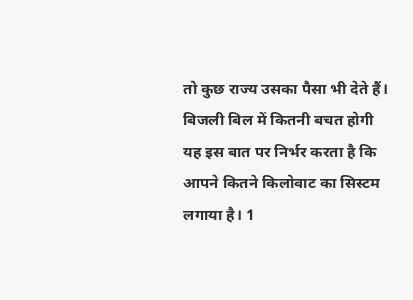तो कुछ राज्य उसका पैसा भी देते हैं।
बिजली बिल में कितनी बचत होगी
यह इस बात पर निर्भर करता है कि आपने कितने किलोवाट का सिस्टम लगाया है। 1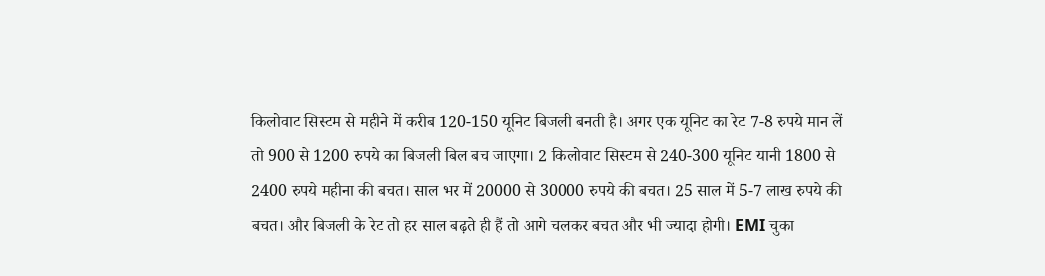किलोवाट सिस्टम से महीने में करीब 120-150 यूनिट बिजली बनती है। अगर एक यूनिट का रेट 7-8 रुपये मान लें तो 900 से 1200 रुपये का बिजली बिल बच जाएगा। 2 किलोवाट सिस्टम से 240-300 यूनिट यानी 1800 से 2400 रुपये महीना की बचत। साल भर में 20000 से 30000 रुपये की बचत। 25 साल में 5-7 लाख रुपये की बचत। और बिजली के रेट तो हर साल बढ़ते ही हैं तो आगे चलकर बचत और भी ज्यादा होगी। EMI चुका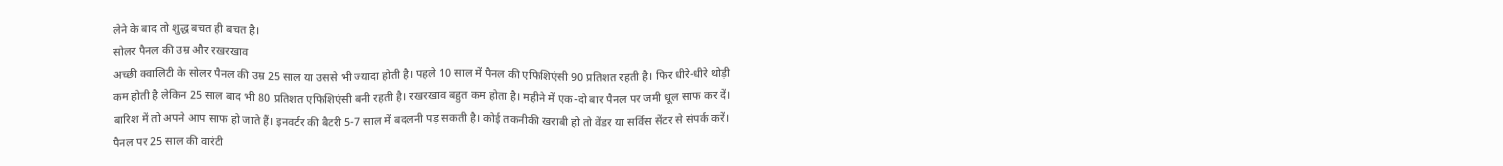लेने के बाद तो शुद्ध बचत ही बचत है।
सोलर पैनल की उम्र और रखरखाव
अच्छी क्वालिटी के सोलर पैनल की उम्र 25 साल या उससे भी ज्यादा होती है। पहले 10 साल में पैनल की एफिशिएंसी 90 प्रतिशत रहती है। फिर धीरे-धीरे थोड़ी कम होती है लेकिन 25 साल बाद भी 80 प्रतिशत एफिशिएंसी बनी रहती है। रखरखाव बहुत कम होता है। महीने में एक-दो बार पैनल पर जमी धूल साफ कर दें। बारिश में तो अपने आप साफ हो जाते हैं। इनवर्टर की बैटरी 5-7 साल में बदलनी पड़ सकती है। कोई तकनीकी खराबी हो तो वेंडर या सर्विस सेंटर से संपर्क करें। पैनल पर 25 साल की वारंटी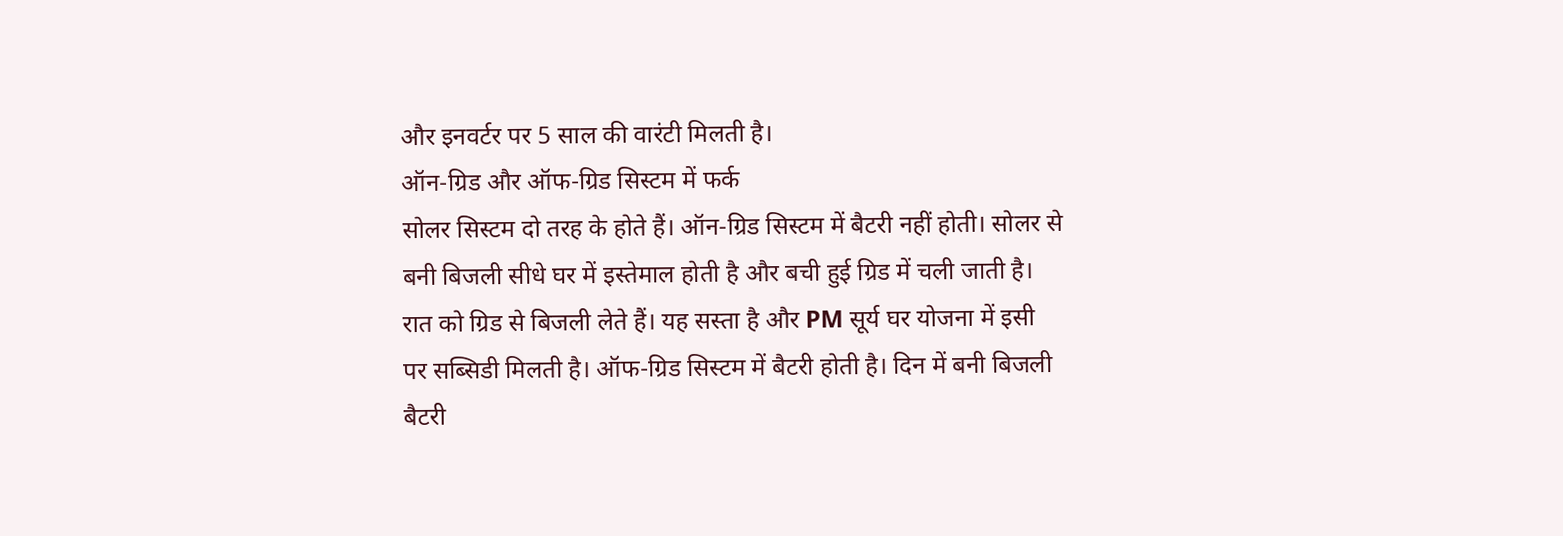और इनवर्टर पर 5 साल की वारंटी मिलती है।
ऑन-ग्रिड और ऑफ-ग्रिड सिस्टम में फर्क
सोलर सिस्टम दो तरह के होते हैं। ऑन-ग्रिड सिस्टम में बैटरी नहीं होती। सोलर से बनी बिजली सीधे घर में इस्तेमाल होती है और बची हुई ग्रिड में चली जाती है। रात को ग्रिड से बिजली लेते हैं। यह सस्ता है और PM सूर्य घर योजना में इसी पर सब्सिडी मिलती है। ऑफ-ग्रिड सिस्टम में बैटरी होती है। दिन में बनी बिजली बैटरी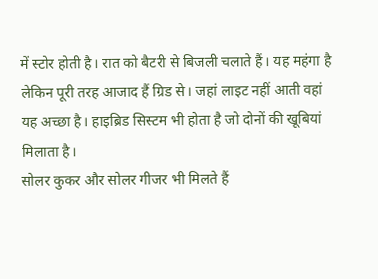में स्टोर होती है। रात को बैटरी से बिजली चलाते हैं। यह महंगा है लेकिन पूरी तरह आजाद हैं ग्रिड से। जहां लाइट नहीं आती वहां यह अच्छा है। हाइब्रिड सिस्टम भी होता है जो दोनों की खूबियां मिलाता है।
सोलर कुकर और सोलर गीजर भी मिलते हैं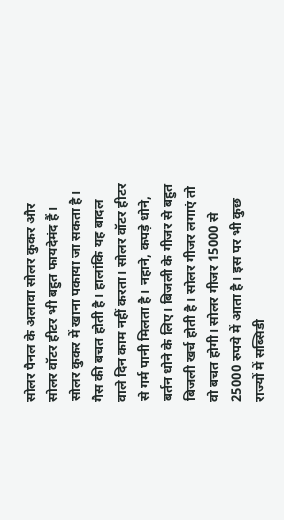सोलर पैनल के अलावा सोलर कुकर और सोलर वॉटर हीटर भी बहुत फायदेमंद हैं। सोलर कुकर में खाना पकाया जा सकता है। गैस की बचत होती है। हालांकि यह बादल वाले दिन काम नहीं करता। सोलर वॉटर हीटर से गर्म पानी मिलता है। नहाने, कपड़े धोने, बर्तन धोने के लिए। बिजली के गीजर से बहुत बिजली खर्च होती है। सोलर गीजर लगाएं तो वो बचत होगी। सोलर गीजर 15000 से 25000 रुपये में आता है। इस पर भी कुछ राज्यों में सब्सिडी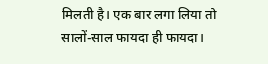मिलती है। एक बार लगा लिया तो सालों-साल फायदा ही फायदा।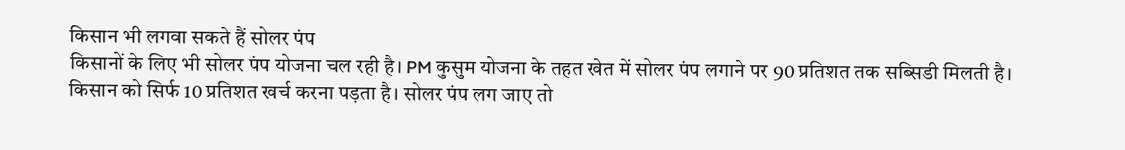किसान भी लगवा सकते हैं सोलर पंप
किसानों के लिए भी सोलर पंप योजना चल रही है। PM कुसुम योजना के तहत खेत में सोलर पंप लगाने पर 90 प्रतिशत तक सब्सिडी मिलती है। किसान को सिर्फ 10 प्रतिशत खर्च करना पड़ता है। सोलर पंप लग जाए तो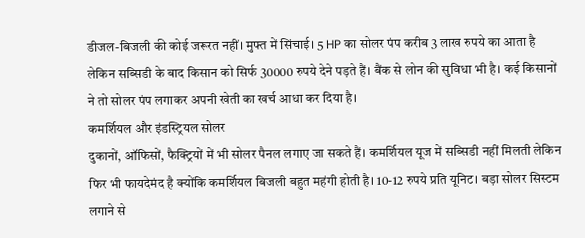डीजल-बिजली की कोई जरूरत नहीं। मुफ्त में सिंचाई। 5 HP का सोलर पंप करीब 3 लाख रुपये का आता है लेकिन सब्सिडी के बाद किसान को सिर्फ 30000 रुपये देने पड़ते हैं। बैंक से लोन की सुविधा भी है। कई किसानों ने तो सोलर पंप लगाकर अपनी खेती का खर्च आधा कर दिया है।
कमर्शियल और इंडस्ट्रियल सोलर
दुकानों, ऑफिसों, फैक्ट्रियों में भी सोलर पैनल लगाए जा सकते हैं। कमर्शियल यूज में सब्सिडी नहीं मिलती लेकिन फिर भी फायदेमंद है क्योंकि कमर्शियल बिजली बहुत महंगी होती है। 10-12 रुपये प्रति यूनिट। बड़ा सोलर सिस्टम लगाने से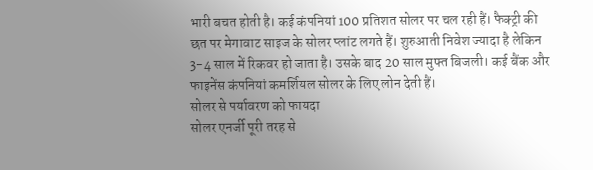भारी बचत होती है। कई कंपनियां 100 प्रतिशत सोलर पर चल रही हैं। फैक्ट्री की छत पर मेगावाट साइज के सोलर प्लांट लगते हैं। शुरुआती निवेश ज्यादा है लेकिन 3-4 साल में रिकवर हो जाता है। उसके बाद 20 साल मुफ्त बिजली। कई बैंक और फाइनेंस कंपनियां कमर्शियल सोलर के लिए लोन देती हैं।
सोलर से पर्यावरण को फायदा
सोलर एनर्जी पूरी तरह से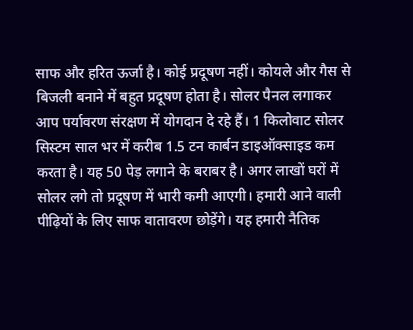साफ और हरित ऊर्जा है। कोई प्रदूषण नहीं। कोयले और गैस से बिजली बनाने में बहुत प्रदूषण होता है। सोलर पैनल लगाकर आप पर्यावरण संरक्षण में योगदान दे रहे हैं। 1 किलोवाट सोलर सिस्टम साल भर में करीब 1.5 टन कार्बन डाइऑक्साइड कम करता है। यह 50 पेड़ लगाने के बराबर है। अगर लाखों घरों में सोलर लगे तो प्रदूषण में भारी कमी आएगी। हमारी आने वाली पीढ़ियों के लिए साफ वातावरण छोड़ेंगे। यह हमारी नैतिक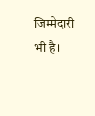जिम्मेदारी भी है।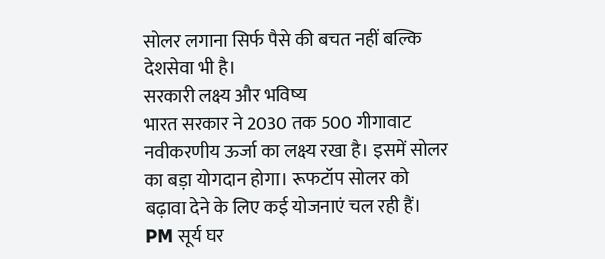सोलर लगाना सिर्फ पैसे की बचत नहीं बल्कि देशसेवा भी है।
सरकारी लक्ष्य और भविष्य
भारत सरकार ने 2030 तक 500 गीगावाट नवीकरणीय ऊर्जा का लक्ष्य रखा है। इसमें सोलर का बड़ा योगदान होगा। रूफटॉप सोलर को बढ़ावा देने के लिए कई योजनाएं चल रही हैं। PM सूर्य घर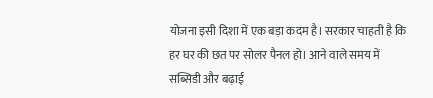योजना इसी दिशा में एक बड़ा कदम है। सरकार चाहती है कि हर घर की छत पर सोलर पैनल हो। आने वाले समय में सब्सिडी और बढ़ाई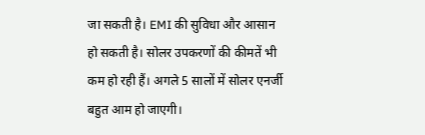जा सकती है। EMI की सुविधा और आसान हो सकती है। सोलर उपकरणों की कीमतें भी कम हो रही हैं। अगले 5 सालों में सोलर एनर्जी बहुत आम हो जाएगी।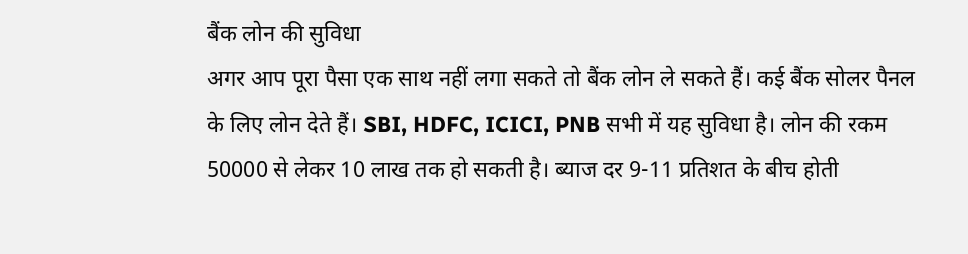बैंक लोन की सुविधा
अगर आप पूरा पैसा एक साथ नहीं लगा सकते तो बैंक लोन ले सकते हैं। कई बैंक सोलर पैनल के लिए लोन देते हैं। SBI, HDFC, ICICI, PNB सभी में यह सुविधा है। लोन की रकम 50000 से लेकर 10 लाख तक हो सकती है। ब्याज दर 9-11 प्रतिशत के बीच होती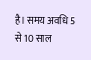है। समय अवधि 5 से 10 साल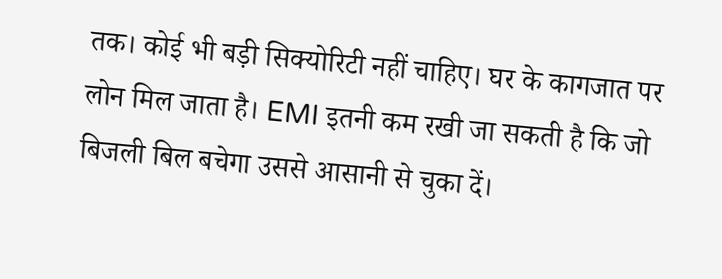तक। कोई भी बड़ी सिक्योरिटी नहीं चाहिए। घर के कागजात पर लोन मिल जाता है। EMI इतनी कम रखी जा सकती है कि जो बिजली बिल बचेगा उससे आसानी से चुका दें।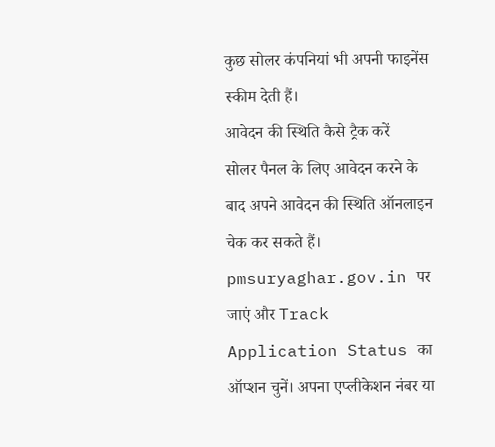कुछ सोलर कंपनियां भी अपनी फाइनेंस स्कीम देती हैं।
आवेदन की स्थिति कैसे ट्रैक करें
सोलर पैनल के लिए आवेदन करने के बाद अपने आवेदन की स्थिति ऑनलाइन चेक कर सकते हैं। pmsuryaghar.gov.in पर जाएं और Track Application Status का ऑप्शन चुनें। अपना एप्लीकेशन नंबर या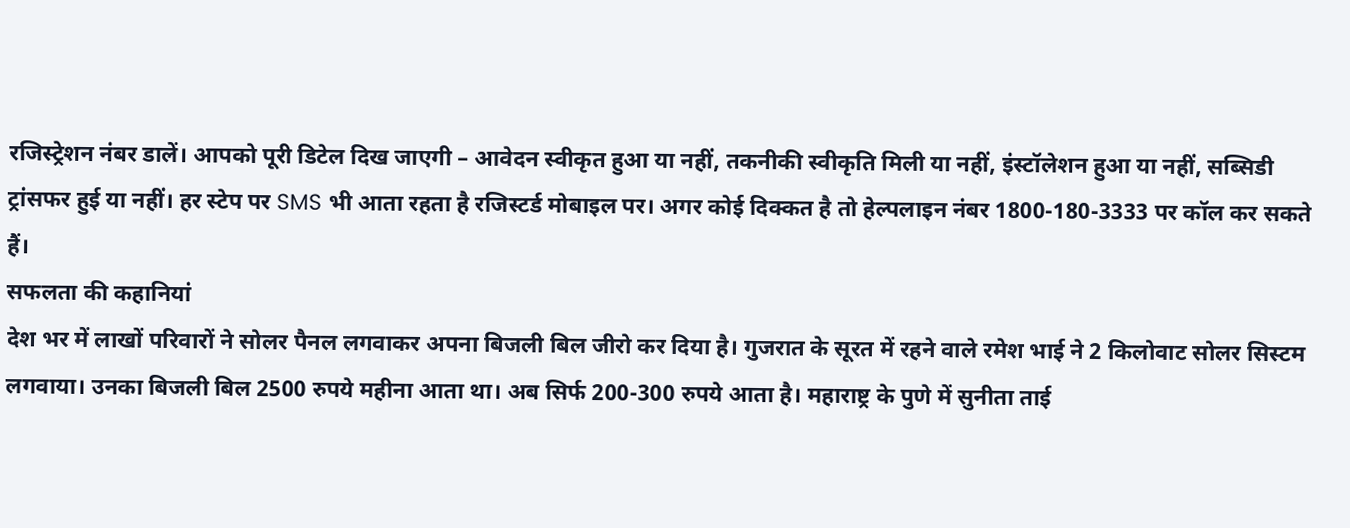रजिस्ट्रेशन नंबर डालें। आपको पूरी डिटेल दिख जाएगी – आवेदन स्वीकृत हुआ या नहीं, तकनीकी स्वीकृति मिली या नहीं, इंस्टॉलेशन हुआ या नहीं, सब्सिडी ट्रांसफर हुई या नहीं। हर स्टेप पर SMS भी आता रहता है रजिस्टर्ड मोबाइल पर। अगर कोई दिक्कत है तो हेल्पलाइन नंबर 1800-180-3333 पर कॉल कर सकते हैं।
सफलता की कहानियां
देश भर में लाखों परिवारों ने सोलर पैनल लगवाकर अपना बिजली बिल जीरो कर दिया है। गुजरात के सूरत में रहने वाले रमेश भाई ने 2 किलोवाट सोलर सिस्टम लगवाया। उनका बिजली बिल 2500 रुपये महीना आता था। अब सिर्फ 200-300 रुपये आता है। महाराष्ट्र के पुणे में सुनीता ताई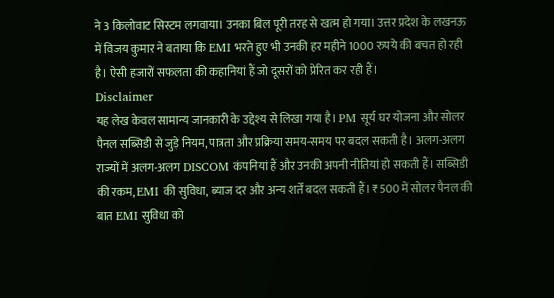ने 3 किलोवाट सिस्टम लगवाया। उनका बिल पूरी तरह से खत्म हो गया। उत्तर प्रदेश के लखनऊ में विजय कुमार ने बताया कि EMI भरते हुए भी उनकी हर महीने 1000 रुपये की बचत हो रही है। ऐसी हजारों सफलता की कहानियां हैं जो दूसरों को प्रेरित कर रही हैं।
Disclaimer
यह लेख केवल सामान्य जानकारी के उद्देश्य से लिखा गया है। PM सूर्य घर योजना और सोलर पैनल सब्सिडी से जुड़े नियम, पात्रता और प्रक्रिया समय-समय पर बदल सकती है। अलग-अलग राज्यों में अलग-अलग DISCOM कंपनियां हैं और उनकी अपनी नीतियां हो सकती हैं। सब्सिडी की रकम, EMI की सुविधा, ब्याज दर और अन्य शर्तें बदल सकती हैं। ₹500 में सोलर पैनल की बात EMI सुविधा को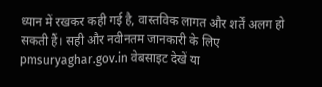ध्यान में रखकर कही गई है, वास्तविक लागत और शर्तें अलग हो सकती हैं। सही और नवीनतम जानकारी के लिए pmsuryaghar.gov.in वेबसाइट देखें या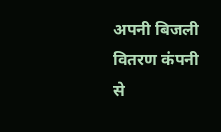अपनी बिजली वितरण कंपनी से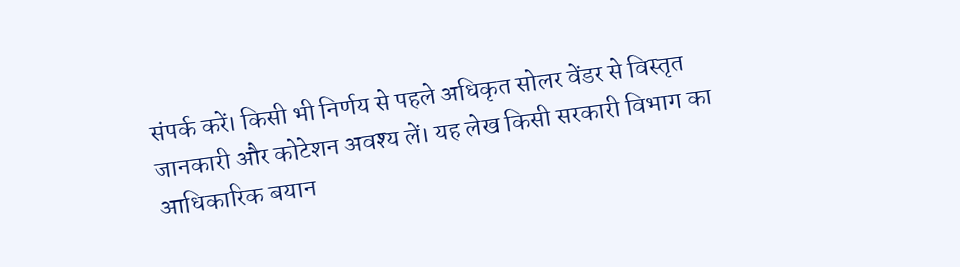संपर्क करें। किसी भी निर्णय से पहले अधिकृत सोलर वेंडर से विस्तृत जानकारी और कोटेशन अवश्य लें। यह लेख किसी सरकारी विभाग का आधिकारिक बयान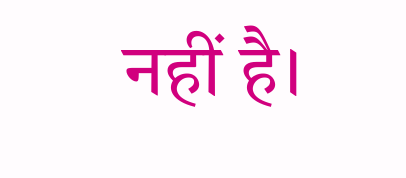नहीं है।